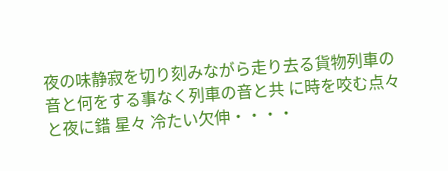夜の味静寂を切り刻みながら走り去る貨物列車の音と何をする事なく列車の音と共 に時を咬む点々と夜に錯 星々 冷たい欠伸・・・・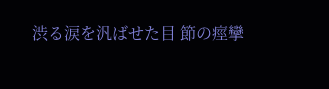渋る涙を汎ばせた目 節の痙攣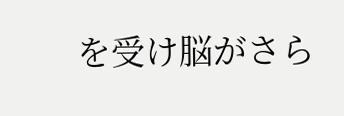を受け脳がさら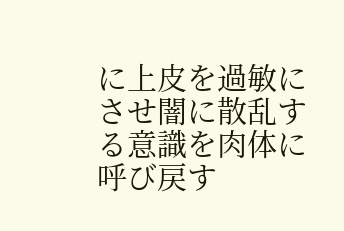に上皮を過敏にさせ闇に散乱する意識を肉体に呼び戻す